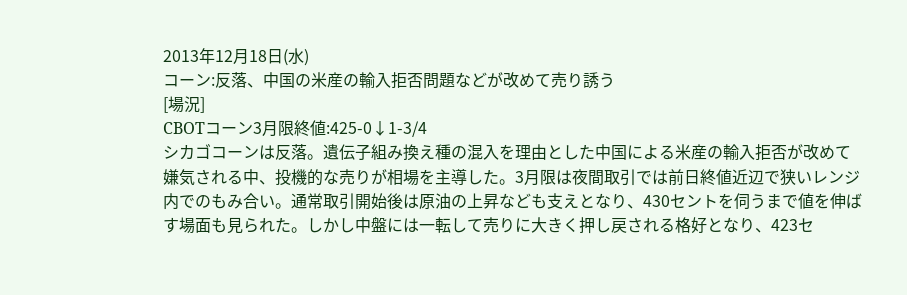2013年12月18日(水)
コーン:反落、中国の米産の輸入拒否問題などが改めて売り誘う
[場況]
CBOTコーン3月限終値:425-0↓1-3/4
シカゴコーンは反落。遺伝子組み換え種の混入を理由とした中国による米産の輸入拒否が改めて嫌気される中、投機的な売りが相場を主導した。3月限は夜間取引では前日終値近辺で狭いレンジ内でのもみ合い。通常取引開始後は原油の上昇なども支えとなり、430セントを伺うまで値を伸ばす場面も見られた。しかし中盤には一転して売りに大きく押し戻される格好となり、423セ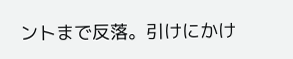ントまで反落。引けにかけ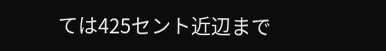ては425セント近辺まで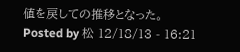値を戻しての推移となった。
Posted by 松 12/18/13 - 16:21